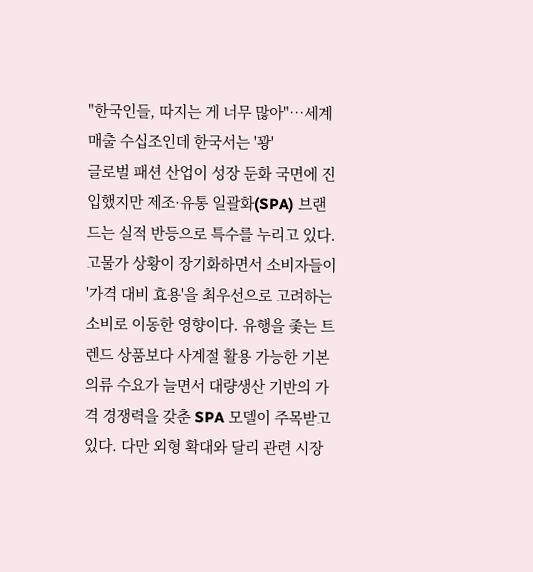"한국인들, 따지는 게 너무 많아"…세계 매출 수십조인데 한국서는 '꽝'
글로벌 패션 산업이 성장 둔화 국면에 진입했지만 제조·유통 일괄화(SPA) 브랜드는 실적 반등으로 특수를 누리고 있다. 고물가 상황이 장기화하면서 소비자들이 '가격 대비 효용'을 최우선으로 고려하는 소비로 이동한 영향이다. 유행을 좇는 트렌드 상품보다 사계절 활용 가능한 기본 의류 수요가 늘면서 대량생산 기반의 가격 경쟁력을 갖춘 SPA 모델이 주목받고 있다. 다만 외형 확대와 달리 관련 시장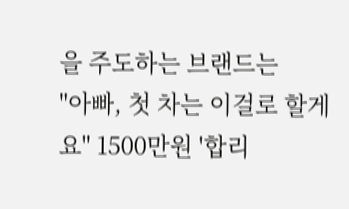을 주도하는 브랜드는
"아빠, 첫 차는 이걸로 할게요" 1500만원 '합리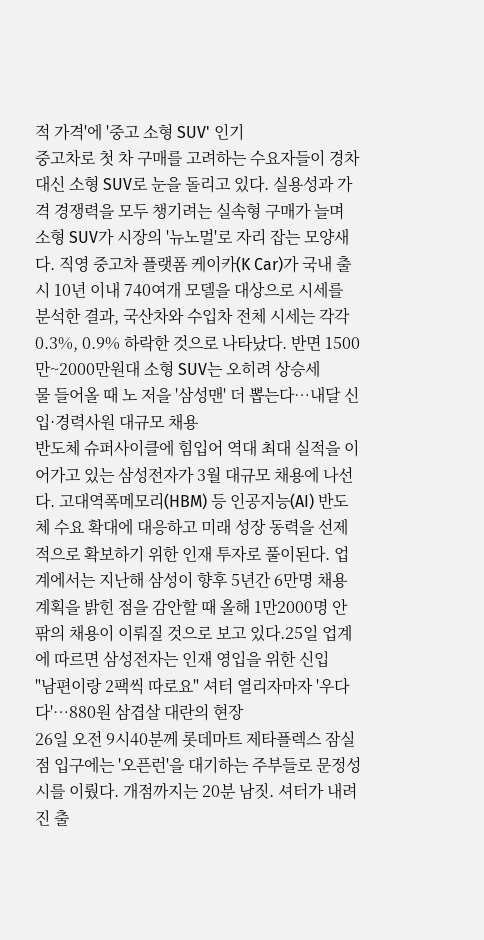적 가격'에 '중고 소형 SUV' 인기
중고차로 첫 차 구매를 고려하는 수요자들이 경차 대신 소형 SUV로 눈을 돌리고 있다. 실용성과 가격 경쟁력을 모두 챙기려는 실속형 구매가 늘며 소형 SUV가 시장의 '뉴노멀'로 자리 잡는 모양새다. 직영 중고차 플랫폼 케이카(K Car)가 국내 출시 10년 이내 740여개 모델을 대상으로 시세를 분석한 결과, 국산차와 수입차 전체 시세는 각각 0.3%, 0.9% 하락한 것으로 나타났다. 반면 1500만~2000만원대 소형 SUV는 오히려 상승세
물 들어올 때 노 저을 '삼성맨' 더 뽑는다…내달 신입·경력사원 대규모 채용
반도체 슈퍼사이클에 힘입어 역대 최대 실적을 이어가고 있는 삼성전자가 3월 대규모 채용에 나선다. 고대역폭메모리(HBM) 등 인공지능(AI) 반도체 수요 확대에 대응하고 미래 성장 동력을 선제적으로 확보하기 위한 인재 투자로 풀이된다. 업계에서는 지난해 삼성이 향후 5년간 6만명 채용 계획을 밝힌 점을 감안할 때 올해 1만2000명 안팎의 채용이 이뤄질 것으로 보고 있다.25일 업계에 따르면 삼성전자는 인재 영입을 위한 신입
"남편이랑 2팩씩 따로요" 셔터 열리자마자 '우다다'…880원 삼겹살 대란의 현장
26일 오전 9시40분께 롯데마트 제타플렉스 잠실점 입구에는 '오픈런'을 대기하는 주부들로 문정성시를 이뤘다. 개점까지는 20분 남짓. 셔터가 내려진 출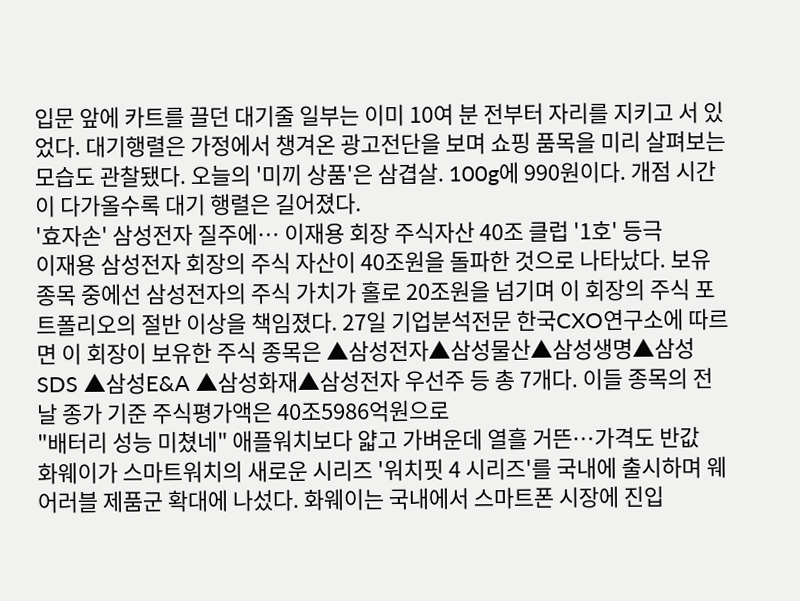입문 앞에 카트를 끌던 대기줄 일부는 이미 10여 분 전부터 자리를 지키고 서 있었다. 대기행렬은 가정에서 챙겨온 광고전단을 보며 쇼핑 품목을 미리 살펴보는 모습도 관찰됐다. 오늘의 '미끼 상품'은 삼겹살. 100g에 990원이다. 개점 시간이 다가올수록 대기 행렬은 길어졌다.
'효자손' 삼성전자 질주에… 이재용 회장 주식자산 40조 클럽 '1호' 등극
이재용 삼성전자 회장의 주식 자산이 40조원을 돌파한 것으로 나타났다. 보유 종목 중에선 삼성전자의 주식 가치가 홀로 20조원을 넘기며 이 회장의 주식 포트폴리오의 절반 이상을 책임졌다. 27일 기업분석전문 한국CXO연구소에 따르면 이 회장이 보유한 주식 종목은 ▲삼성전자▲삼성물산▲삼성생명▲삼성SDS ▲삼성E&A ▲삼성화재▲삼성전자 우선주 등 총 7개다. 이들 종목의 전날 종가 기준 주식평가액은 40조5986억원으로
"배터리 성능 미쳤네" 애플워치보다 얇고 가벼운데 열흘 거뜬…가격도 반값
화웨이가 스마트워치의 새로운 시리즈 '워치핏 4 시리즈'를 국내에 출시하며 웨어러블 제품군 확대에 나섰다. 화웨이는 국내에서 스마트폰 시장에 진입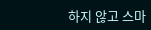하지 않고 스마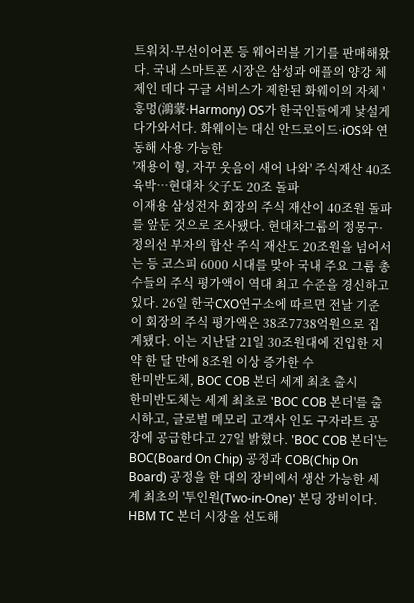트워치·무선이어폰 등 웨어러블 기기를 판매해왔다. 국내 스마트폰 시장은 삼성과 애플의 양강 체제인 데다 구글 서비스가 제한된 화웨이의 자체 '훙멍(鴻蒙·Harmony) OS가 한국인들에게 낯설게 다가와서다. 화웨이는 대신 안드로이드·iOS와 연동해 사용 가능한
'재용이 형, 자꾸 웃음이 새어 나와' 주식재산 40조 육박…현대차 父子도 20조 돌파
이재용 삼성전자 회장의 주식 재산이 40조원 돌파를 앞둔 것으로 조사됐다. 현대차그룹의 정몽구·정의선 부자의 합산 주식 재산도 20조원을 넘어서는 등 코스피 6000 시대를 맞아 국내 주요 그룹 총수들의 주식 평가액이 역대 최고 수준을 경신하고 있다. 26일 한국CXO연구소에 따르면 전날 기준 이 회장의 주식 평가액은 38조7738억원으로 집계됐다. 이는 지난달 21일 30조원대에 진입한 지 약 한 달 만에 8조원 이상 증가한 수
한미반도체, BOC COB 본더 세계 최초 출시
한미반도체는 세계 최초로 'BOC COB 본더'를 출시하고, 글로벌 메모리 고객사 인도 구자라트 공장에 공급한다고 27일 밝혔다. 'BOC COB 본더'는 BOC(Board On Chip) 공정과 COB(Chip On Board) 공정을 한 대의 장비에서 생산 가능한 세계 최초의 '투인원(Two-in-One)' 본딩 장비이다. HBM TC 본더 시장을 선도해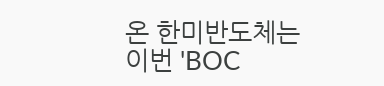온 한미반도체는 이번 'BOC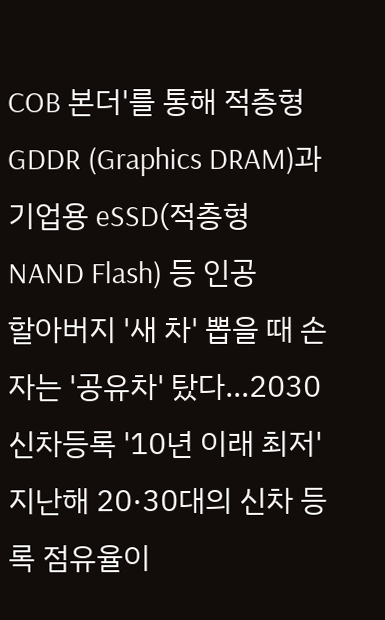COB 본더'를 통해 적층형 GDDR (Graphics DRAM)과 기업용 eSSD(적층형 NAND Flash) 등 인공
할아버지 '새 차' 뽑을 때 손자는 '공유차' 탔다…2030 신차등록 '10년 이래 최저'
지난해 20·30대의 신차 등록 점유율이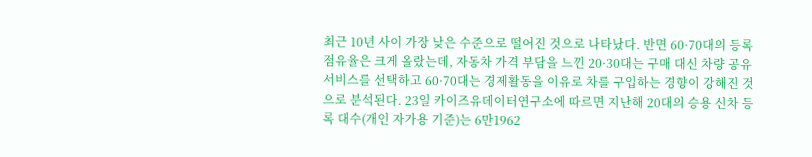최근 10년 사이 가장 낮은 수준으로 떨어진 것으로 나타났다. 반면 60·70대의 등록 점유율은 크게 올랐는데, 자동차 가격 부담을 느낀 20·30대는 구매 대신 차량 공유 서비스를 선택하고 60·70대는 경제활동을 이유로 차를 구입하는 경향이 강해진 것으로 분석된다. 23일 카이즈유데이터연구소에 따르면 지난해 20대의 승용 신차 등록 대수(개인 자가용 기준)는 6만1962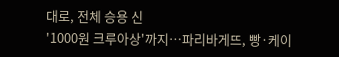대로, 전체 승용 신
'1000원 크루아상'까지…파리바게뜨, 빵·케이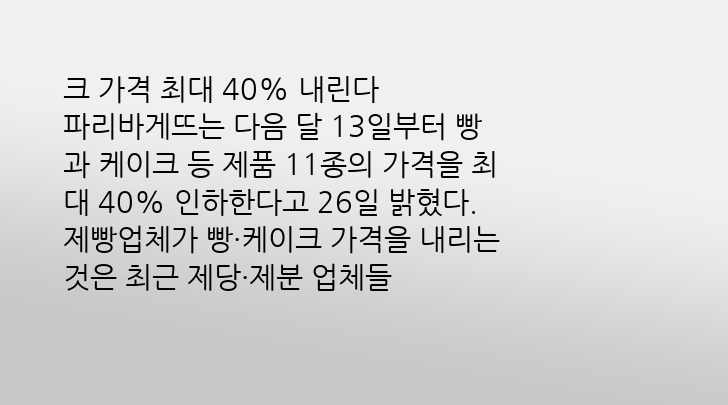크 가격 최대 40% 내린다
파리바게뜨는 다음 달 13일부터 빵과 케이크 등 제품 11종의 가격을 최대 40% 인하한다고 26일 밝혔다. 제빵업체가 빵·케이크 가격을 내리는 것은 최근 제당·제분 업체들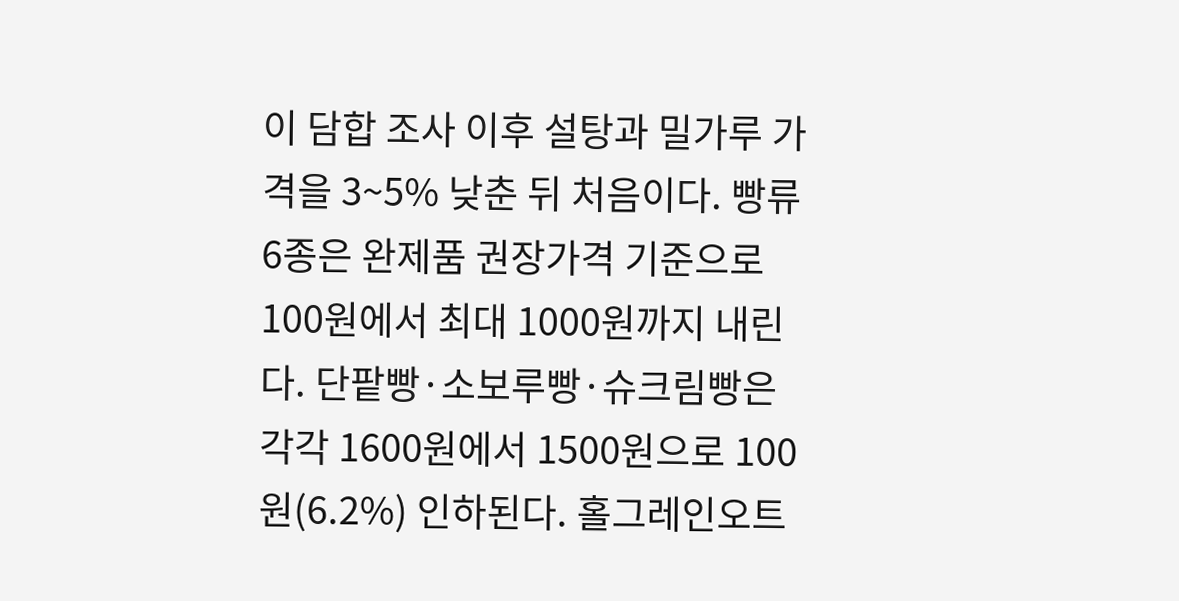이 담합 조사 이후 설탕과 밀가루 가격을 3~5% 낮춘 뒤 처음이다. 빵류 6종은 완제품 권장가격 기준으로 100원에서 최대 1000원까지 내린다. 단팥빵·소보루빵·슈크림빵은 각각 1600원에서 1500원으로 100원(6.2%) 인하된다. 홀그레인오트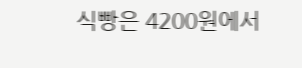식빵은 4200원에서